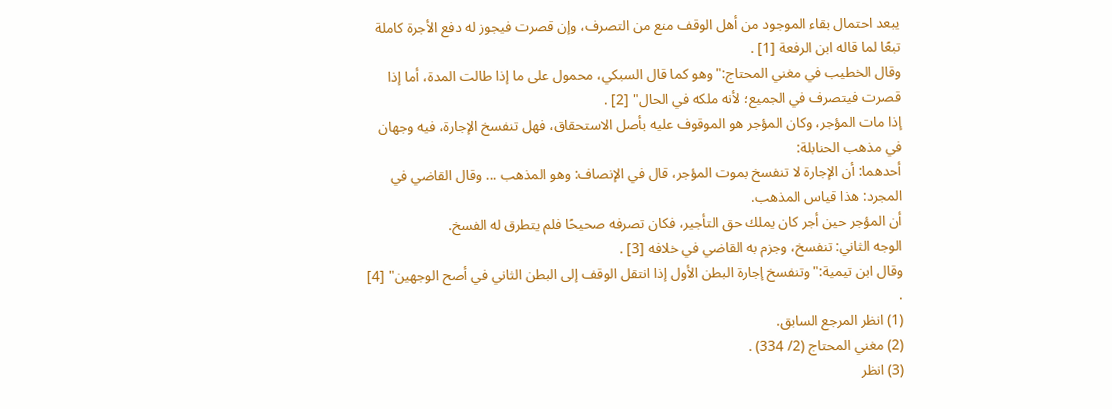يبعد احتمال بقاء الموجود من أهل الوقف منع من التصرف، وإن قصرت فيجوز له دفع الأجرة كاملة تبعًا لما قاله ابن الرفعة [1] .
وقال الخطيب في مغني المحتاج:"وهو كما قال السبكي، محمول على ما إذا طالت المدة، أما إذا قصرت فيتصرف في الجميع؛ لأنه ملكه في الحال" [2] .
إذا مات المؤجر، وكان المؤجر هو الموقوف عليه بأصل الاستحقاق، فهل تنفسخ الإجارة، فيه وجهان في مذهب الحنابلة:
أحدهما: أن الإجارة لا تنفسخ بموت المؤجر، قال في الإنصاف: وهو المذهب ... وقال القاضي في المجرد: هذا قياس المذهب.
أن المؤجر حين أجر كان يملك حق التأجير، فكان تصرفه صحيحًا فلم يتطرق له الفسخ.
الوجه الثاني: تنفسخ، وجزم به القاضي في خلافه [3] .
وقال ابن تيمية:"وتنفسخ إجارة البطن الأول إذا انتقل الوقف إلى البطن الثاني في أصح الوجهين" [4] .
(1) انظر المرجع السابق.
(2) مغني المحتاج (2/ 334) .
(3) انظر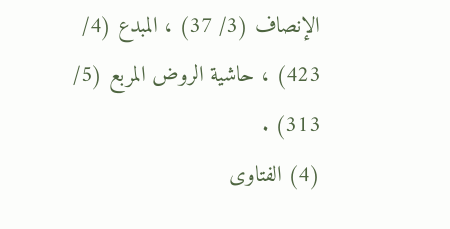الإنصاف (3/ 37) ، المبدع (4/ 423) ، حاشية الروض المربع (5/ 313) .
(4) الفتاوى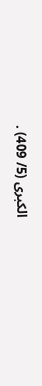الكبرى (5/ 409) .